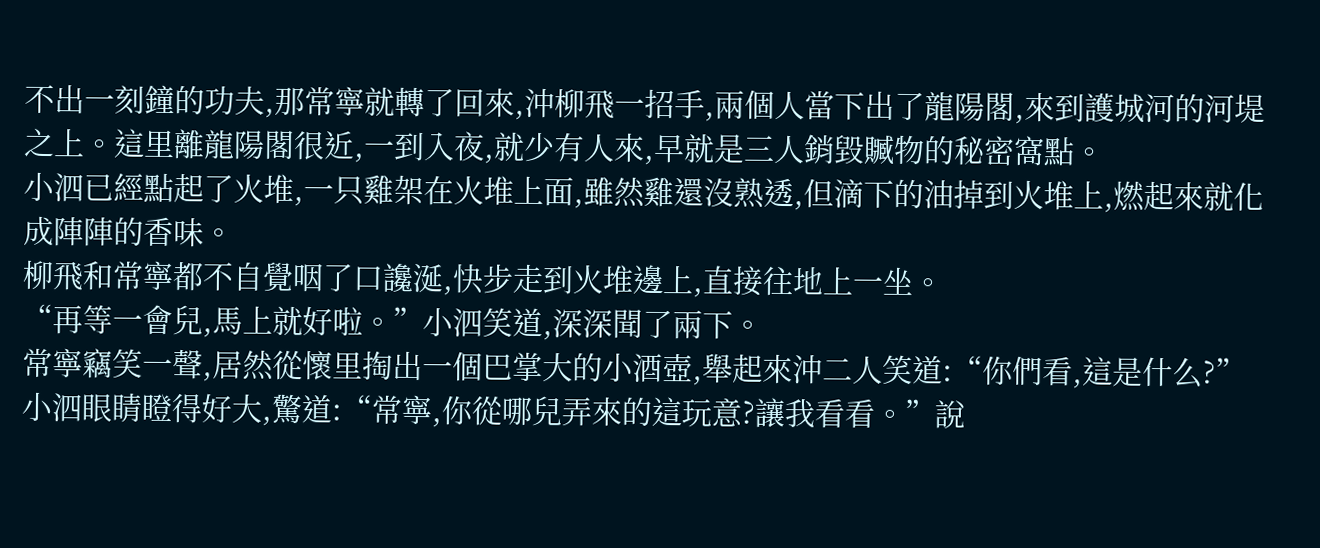不出一刻鐘的功夫,那常寧就轉了回來,沖柳飛一招手,兩個人當下出了龍陽閣,來到護城河的河堤之上。這里離龍陽閣很近,一到入夜,就少有人來,早就是三人銷毀贓物的秘密窩點。
小泗已經點起了火堆,一只雞架在火堆上面,雖然雞還沒熟透,但滴下的油掉到火堆上,燃起來就化成陣陣的香味。
柳飛和常寧都不自覺咽了口讒涎,快步走到火堆邊上,直接往地上一坐。
“再等一會兒,馬上就好啦。”小泗笑道,深深聞了兩下。
常寧竊笑一聲,居然從懷里掏出一個巴掌大的小酒壺,舉起來沖二人笑道:“你們看,這是什么?”
小泗眼睛瞪得好大,驚道:“常寧,你從哪兒弄來的這玩意?讓我看看。”說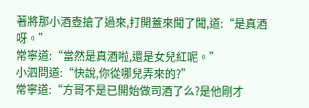著將那小酒壺搶了過來,打開蓋來聞了聞,道:“是真酒呀。”
常寧道:“當然是真酒啦,還是女兒紅呢。”
小泗問道:“快說,你從哪兒弄來的?”
常寧道:“方哥不是已開始做司酒了么?是他剛才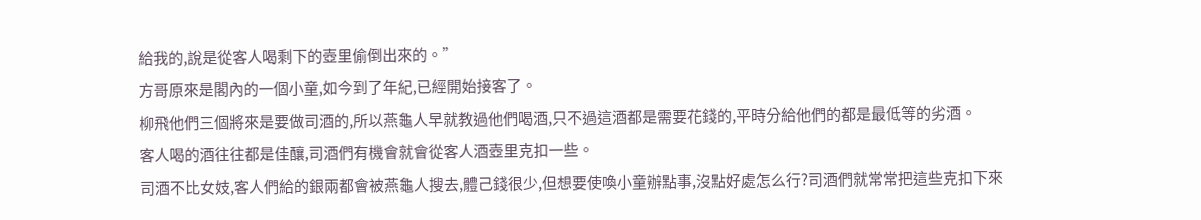給我的,說是從客人喝剩下的壺里偷倒出來的。”
方哥原來是閣內的一個小童,如今到了年紀,已經開始接客了。
柳飛他們三個將來是要做司酒的,所以燕龜人早就教過他們喝酒,只不過這酒都是需要花錢的,平時分給他們的都是最低等的劣酒。
客人喝的酒往往都是佳釀,司酒們有機會就會從客人酒壺里克扣一些。
司酒不比女妓,客人們給的銀兩都會被燕龜人搜去,體己錢很少,但想要使喚小童辦點事,沒點好處怎么行?司酒們就常常把這些克扣下來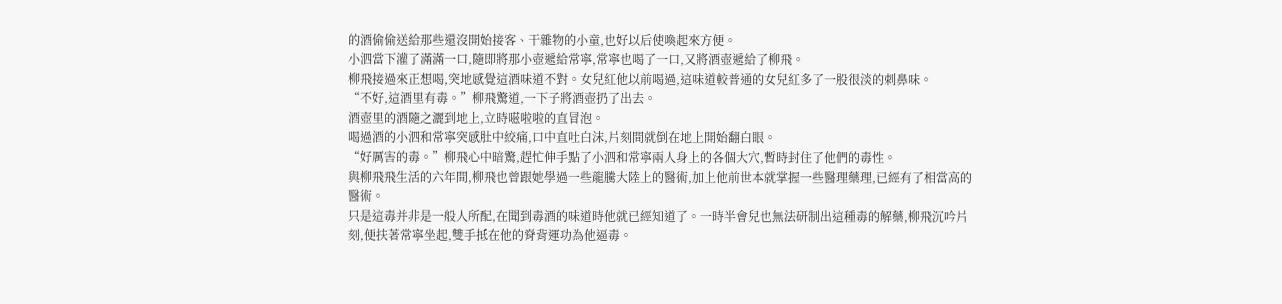的酒偷偷送給那些還沒開始接客、干雜物的小童,也好以后使喚起來方便。
小泗當下灌了滿滿一口,隨即將那小壺遞給常寧,常寧也喝了一口,又將酒壺遞給了柳飛。
柳飛接過來正想喝,突地感覺這酒味道不對。女兒紅他以前喝過,這味道較普通的女兒紅多了一股很淡的刺鼻味。
“不好,這酒里有毒。”柳飛驚道,一下子將酒壺扔了出去。
酒壺里的酒隨之灑到地上,立時嗞啦啦的直冒泡。
喝過酒的小泗和常寧突感肚中絞痛,口中直吐白沫,片刻間就倒在地上開始翻白眼。
“好厲害的毒。”柳飛心中暗驚,趕忙伸手點了小泗和常寧兩人身上的各個大穴,暫時封住了他們的毒性。
與柳飛飛生活的六年間,柳飛也曾跟她學過一些龍騰大陸上的醫術,加上他前世本就掌握一些醫理藥理,已經有了相當高的醫術。
只是這毒并非是一般人所配,在聞到毒酒的味道時他就已經知道了。一時半會兒也無法研制出這種毒的解藥,柳飛沉吟片刻,便扶著常寧坐起,雙手抵在他的脊背運功為他逼毒。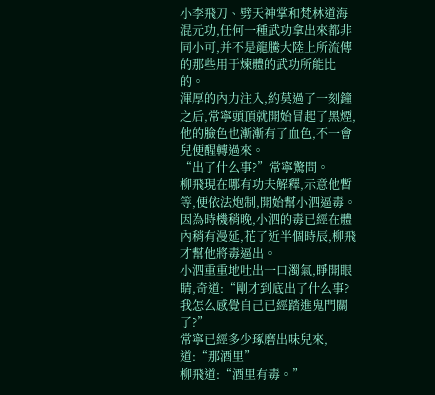小李飛刀、劈天神掌和梵林道海混元功,任何一種武功拿出來都非同小可,并不是龍騰大陸上所流傳的那些用于煉體的武功所能比的。
渾厚的內力注入,約莫過了一刻鐘之后,常寧頭頂就開始冒起了黑煙,他的臉色也漸漸有了血色,不一會兒便醒轉過來。
“出了什么事?”常寧驚問。
柳飛現在哪有功夫解釋,示意他暫等,便依法炮制,開始幫小泗逼毒。因為時機稍晚,小泗的毒已經在體內稍有漫延,花了近半個時辰,柳飛才幫他將毒逼出。
小泗重重地吐出一口濁氣,睜開眼睛,奇道:“剛才到底出了什么事?我怎么感覺自己已經踏進鬼門關了?”
常寧已經多少琢磨出味兒來,道:“那酒里”
柳飛道:“酒里有毒。”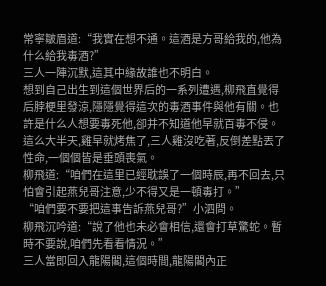常寧皺眉道:“我實在想不通。這酒是方哥給我的,他為什么給我毒酒?”
三人一陣沉默,這其中緣故誰也不明白。
想到自己出生到這個世界后的一系列遭遇,柳飛直覺得后脖梗里發涼,隱隱覺得這次的毒酒事件與他有關。也許是什么人想要毒死他,卻并不知道他早就百毒不侵。
這么大半天,雞早就烤焦了,三人雞沒吃著,反倒差點丟了性命,一個個皆是垂頭喪氣。
柳飛道:“咱們在這里已經耽誤了一個時辰,再不回去,只怕會引起燕兒哥注意,少不得又是一頓毒打。”
“咱們要不要把這事告訴燕兒哥?”小泗問。
柳飛沉吟道:“說了他也未必會相信,還會打草驚蛇。暫時不要說,咱們先看看情況。”
三人當即回入龍陽閣,這個時間,龍陽閣內正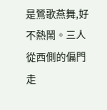是鶯歌燕舞,好不熱鬧。三人從西側的偏門走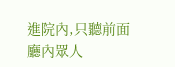進院內,只聽前面廳內眾人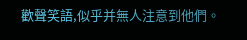歡聲笑語,似乎并無人注意到他們。